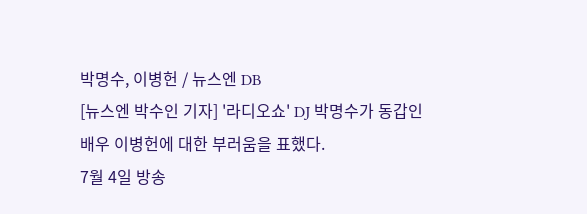박명수, 이병헌 / 뉴스엔 DB
[뉴스엔 박수인 기자] '라디오쇼' DJ 박명수가 동갑인 배우 이병헌에 대한 부러움을 표했다.
7월 4일 방송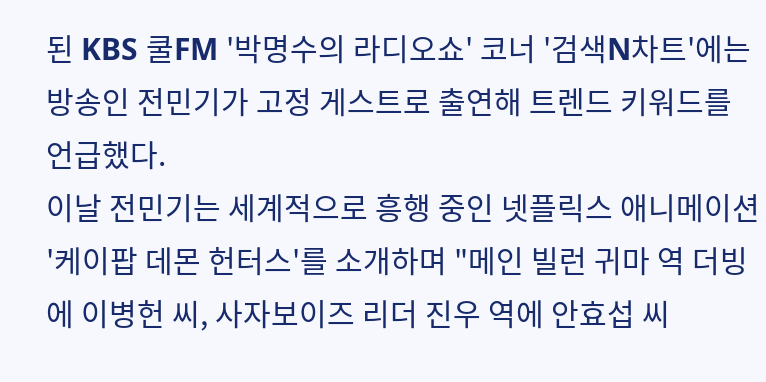된 KBS 쿨FM '박명수의 라디오쇼' 코너 '검색N차트'에는 방송인 전민기가 고정 게스트로 출연해 트렌드 키워드를 언급했다.
이날 전민기는 세계적으로 흥행 중인 넷플릭스 애니메이션 '케이팝 데몬 헌터스'를 소개하며 "메인 빌런 귀마 역 더빙에 이병헌 씨, 사자보이즈 리더 진우 역에 안효섭 씨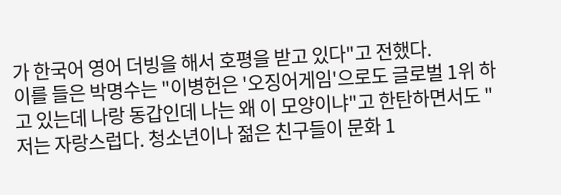가 한국어 영어 더빙을 해서 호평을 받고 있다"고 전했다.
이를 들은 박명수는 "이병헌은 '오징어게임'으로도 글로벌 1위 하고 있는데 나랑 동갑인데 나는 왜 이 모양이냐"고 한탄하면서도 "저는 자랑스럽다. 청소년이나 젊은 친구들이 문화 1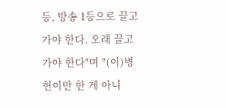등, 방송 1등으로 끌고 가야 한다. 오래 끌고 가야 한다"며 "(이)병헌이만 한 게 아니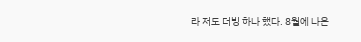라 저도 더빙 하나 했다. 8월에 나온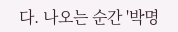다. 나오는 순간 '박명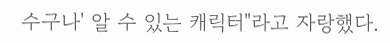수구나' 알 수 있는 캐릭터"라고 자랑했다.